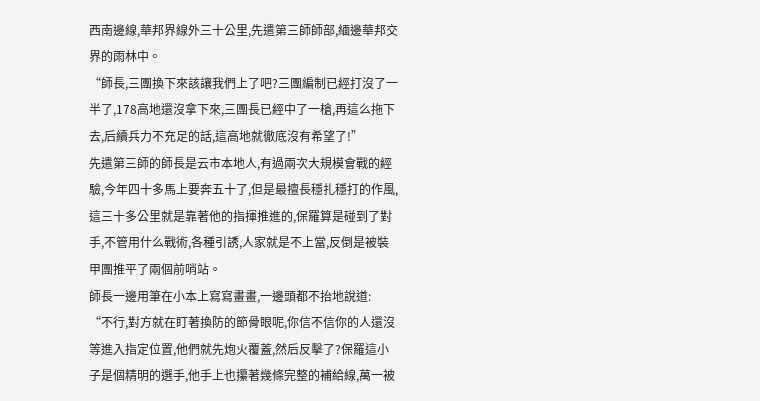西南邊線,華邦界線外三十公里,先遣第三師師部,緬邊華邦交界的雨林中。
“師長,三團換下來該讓我們上了吧?三團編制已經打沒了一半了,178高地還沒拿下來,三團長已經中了一槍,再這么拖下去,后續兵力不充足的話,這高地就徹底沒有希望了!”
先遣第三師的師長是云市本地人,有過兩次大規模會戰的經驗,今年四十多馬上要奔五十了,但是最擅長穩扎穩打的作風,這三十多公里就是靠著他的指揮推進的,保羅算是碰到了對手,不管用什么戰術,各種引誘,人家就是不上當,反倒是被裝甲團推平了兩個前哨站。
師長一邊用筆在小本上寫寫畫畫,一邊頭都不抬地說道:
“不行,對方就在盯著換防的節骨眼呢,你信不信你的人還沒等進入指定位置,他們就先炮火覆蓋,然后反擊了?保羅這小子是個精明的選手,他手上也攥著幾條完整的補給線,萬一被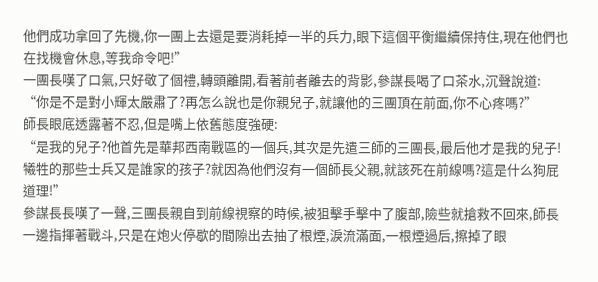他們成功拿回了先機,你一團上去還是要消耗掉一半的兵力,眼下這個平衡繼續保持住,現在他們也在找機會休息,等我命令吧!”
一團長嘆了口氣,只好敬了個禮,轉頭離開,看著前者離去的背影,參謀長喝了口茶水,沉聲說道:
“你是不是對小輝太嚴肅了?再怎么說也是你親兒子,就讓他的三團頂在前面,你不心疼嗎?”
師長眼底透露著不忍,但是嘴上依舊態度強硬:
“是我的兒子?他首先是華邦西南戰區的一個兵,其次是先遣三師的三團長,最后他才是我的兒子!犧牲的那些士兵又是誰家的孩子?就因為他們沒有一個師長父親,就該死在前線嗎?這是什么狗屁道理!”
參謀長長嘆了一聲,三團長親自到前線視察的時候,被狙擊手擊中了腹部,險些就搶救不回來,師長一邊指揮著戰斗,只是在炮火停歇的間隙出去抽了根煙,淚流滿面,一根煙過后,擦掉了眼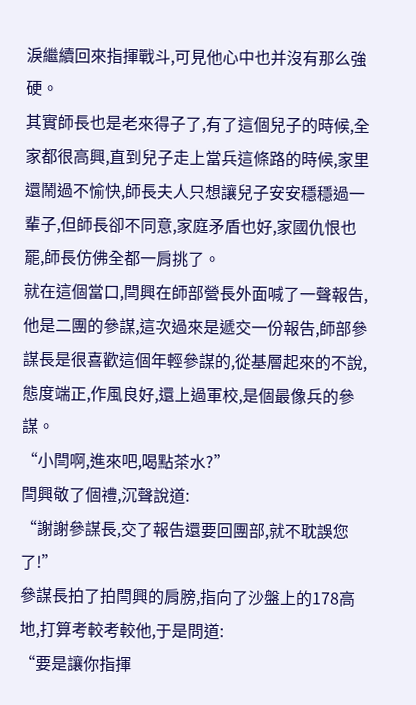淚繼續回來指揮戰斗,可見他心中也并沒有那么強硬。
其實師長也是老來得子了,有了這個兒子的時候,全家都很高興,直到兒子走上當兵這條路的時候,家里還鬧過不愉快,師長夫人只想讓兒子安安穩穩過一輩子,但師長卻不同意,家庭矛盾也好,家國仇恨也罷,師長仿佛全都一肩挑了。
就在這個當口,閆興在師部營長外面喊了一聲報告,他是二團的參謀,這次過來是遞交一份報告,師部參謀長是很喜歡這個年輕參謀的,從基層起來的不說,態度端正,作風良好,還上過軍校,是個最像兵的參謀。
“小閆啊,進來吧,喝點茶水?”
閆興敬了個禮,沉聲說道:
“謝謝參謀長,交了報告還要回團部,就不耽誤您了!”
參謀長拍了拍閆興的肩膀,指向了沙盤上的178高地,打算考較考較他,于是問道:
“要是讓你指揮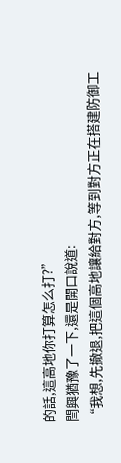的話,這高地你打算怎么打?”
閆興猶豫了一下,還是開口說道:
“我想,先撤退,把這個高地讓給對方,等到對方正在搭建防御工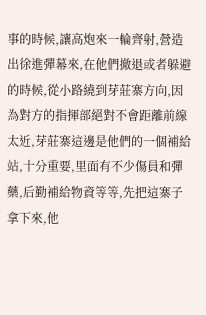事的時候,讓高炮來一輪齊射,營造出徐進彈幕來,在他們撤退或者躲避的時候,從小路繞到芽莊寨方向,因為對方的指揮部絕對不會距離前線太近,芽莊寨這邊是他們的一個補給站,十分重要,里面有不少傷員和彈藥,后勤補給物資等等,先把這寨子拿下來,他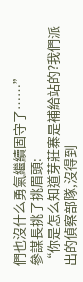們也沒什么勇氣繼續固守了……”
參謀長挑了挑眉頭:
“你是怎么知道芽莊寨是補給站的?我們派出的偵察部隊,沒得到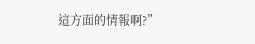這方面的情報啊?”